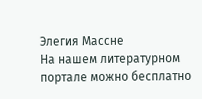Элегия Массне
На нашем литературном портале можно бесплатно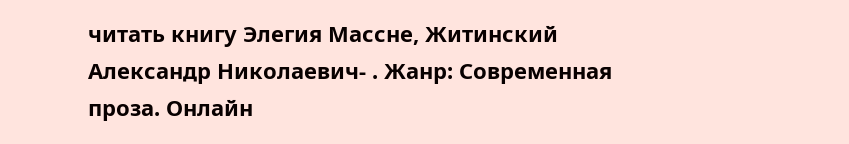читать книгу Элегия Массне, Житинский Александр Николаевич- . Жанр: Современная проза. Онлайн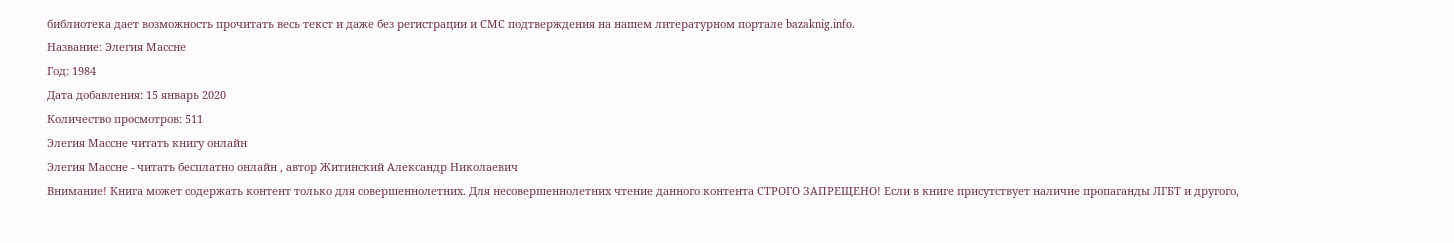библиотека дает возможность прочитать весь текст и даже без регистрации и СМС подтверждения на нашем литературном портале bazaknig.info.
Название: Элегия Массне
Год: 1984
Дата добавления: 15 январь 2020
Количество просмотров: 511
Элегия Массне читать книгу онлайн
Элегия Массне - читать бесплатно онлайн , автор Житинский Александр Николаевич
Внимание! Книга может содержать контент только для совершеннолетних. Для несовершеннолетних чтение данного контента СТРОГО ЗАПРЕЩЕНО! Если в книге присутствует наличие пропаганды ЛГБТ и другого,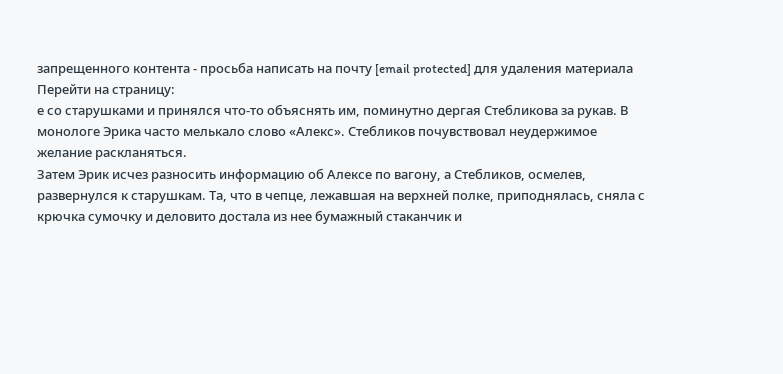запрещенного контента - просьба написать на почту [email protected] для удаления материала
Перейти на страницу:
е со старушками и принялся что-то объяснять им, поминутно дергая Стебликова за рукав. В монологе Эрика часто мелькало слово «Алекс». Стебликов почувствовал неудержимое желание раскланяться.
Затем Эрик исчез разносить информацию об Алексе по вагону, а Стебликов, осмелев, развернулся к старушкам. Та, что в чепце, лежавшая на верхней полке, приподнялась, сняла с крючка сумочку и деловито достала из нее бумажный стаканчик и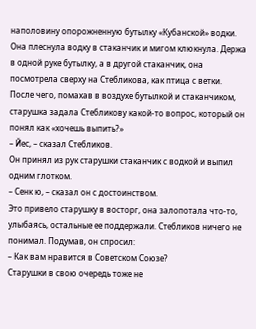наполовину опорожненную бутылку «Кубанской» водки. Она плеснула водку в стаканчик и мигом клюкнула. Держа в одной руке бутылку, а в другой стаканчик, она посмотрела сверху на Стебликова, как птица с ветки. После чего, помахав в воздухе бутылкой и стаканчиком, старушка задала Стебликову какой-то вопрос, который он понял как «хочешь выпить?»
– Йес, – сказал Стебликов.
Он принял из рук старушки стаканчик с водкой и выпил одним глотком.
– Сенк ю, – сказал он с достоинством.
Это привело старушку в восторг, она залопотала что-то, улыбаясь, остальные ее поддержали. Стебликов ничего не понимал. Подумав, он спросил:
– Как вам нравится в Советском Союзе?
Старушки в свою очередь тоже не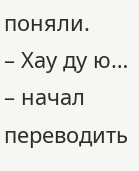поняли.
– Хау ду ю… – начал переводить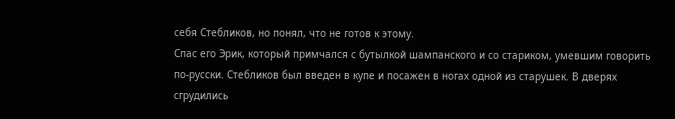себя Стебликов, но понял, что не готов к этому.
Спас его Эрик, который примчался с бутылкой шампанского и со стариком, умевшим говорить по-русски. Стебликов был введен в купе и посажен в ногах одной из старушек. В дверях сгрудились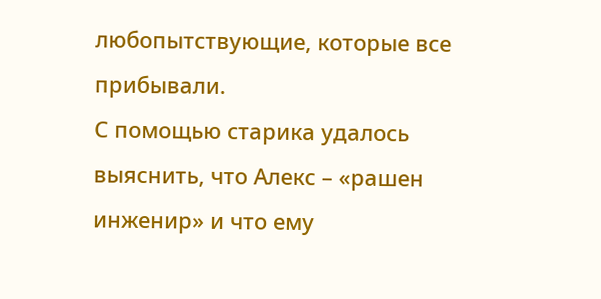любопытствующие, которые все прибывали.
С помощью старика удалось выяснить, что Алекс – «рашен инженир» и что ему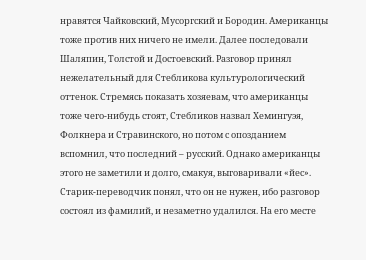нравятся Чайковский, Мусоргский и Бородин. Американцы тоже против них ничего не имели. Далее последовали Шаляпин, Толстой и Достоевский. Разговор принял нежелательный для Стебликова культурологический оттенок. Стремясь показать хозяевам, что американцы тоже чего-нибудь стоят, Стебликов назвал Хемингуэя, Фолкнера и Стравинского, но потом с опозданием вспомнил, что последний – русский. Однако американцы этого не заметили и долго, смакуя, выговаривали «йес».
Старик-переводчик понял, что он не нужен, ибо разговор состоял из фамилий, и незаметно удалился. На его месте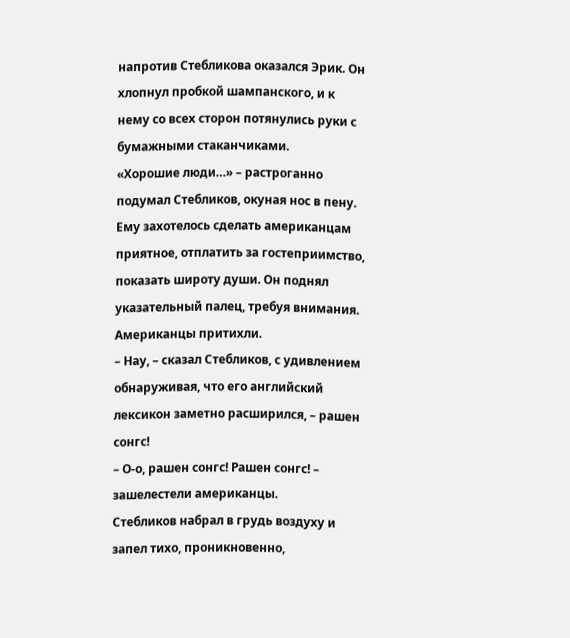напротив Стебликова оказался Эрик. Он хлопнул пробкой шампанского, и к нему со всех сторон потянулись руки с бумажными стаканчиками.
«Хорошие люди…» – растроганно подумал Стебликов, окуная нос в пену. Ему захотелось сделать американцам приятное, отплатить за гостеприимство, показать широту души. Он поднял указательный палец, требуя внимания.
Американцы притихли.
– Нау, – сказал Стебликов, с удивлением обнаруживая, что его английский лексикон заметно расширился, – рашен сонгс!
– О-о, рашен сонгс! Рашен сонгс! – зашелестели американцы.
Стебликов набрал в грудь воздуху и запел тихо, проникновенно,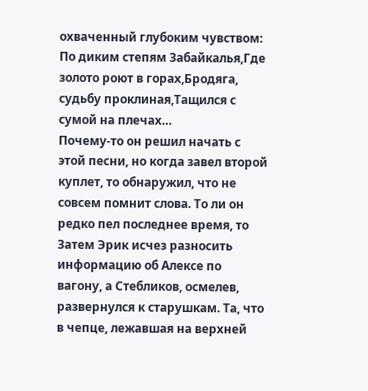охваченный глубоким чувством:
По диким степям Забайкалья,Где золото роют в горах,Бродяга, судьбу проклиная,Тащился с сумой на плечах…
Почему-то он решил начать с этой песни, но когда завел второй куплет, то обнаружил, что не совсем помнит слова. То ли он редко пел последнее время, то
Затем Эрик исчез разносить информацию об Алексе по вагону, а Стебликов, осмелев, развернулся к старушкам. Та, что в чепце, лежавшая на верхней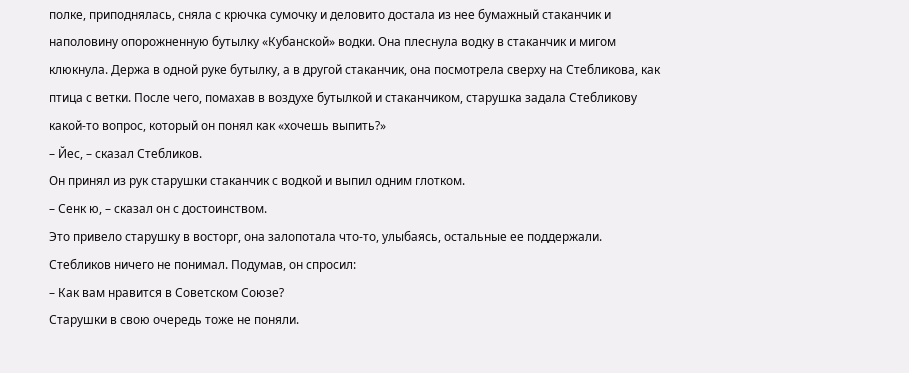полке, приподнялась, сняла с крючка сумочку и деловито достала из нее бумажный стаканчик и наполовину опорожненную бутылку «Кубанской» водки. Она плеснула водку в стаканчик и мигом клюкнула. Держа в одной руке бутылку, а в другой стаканчик, она посмотрела сверху на Стебликова, как птица с ветки. После чего, помахав в воздухе бутылкой и стаканчиком, старушка задала Стебликову какой-то вопрос, который он понял как «хочешь выпить?»
– Йес, – сказал Стебликов.
Он принял из рук старушки стаканчик с водкой и выпил одним глотком.
– Сенк ю, – сказал он с достоинством.
Это привело старушку в восторг, она залопотала что-то, улыбаясь, остальные ее поддержали. Стебликов ничего не понимал. Подумав, он спросил:
– Как вам нравится в Советском Союзе?
Старушки в свою очередь тоже не поняли.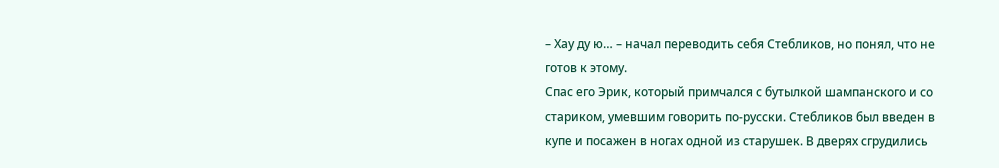– Хау ду ю… – начал переводить себя Стебликов, но понял, что не готов к этому.
Спас его Эрик, который примчался с бутылкой шампанского и со стариком, умевшим говорить по-русски. Стебликов был введен в купе и посажен в ногах одной из старушек. В дверях сгрудились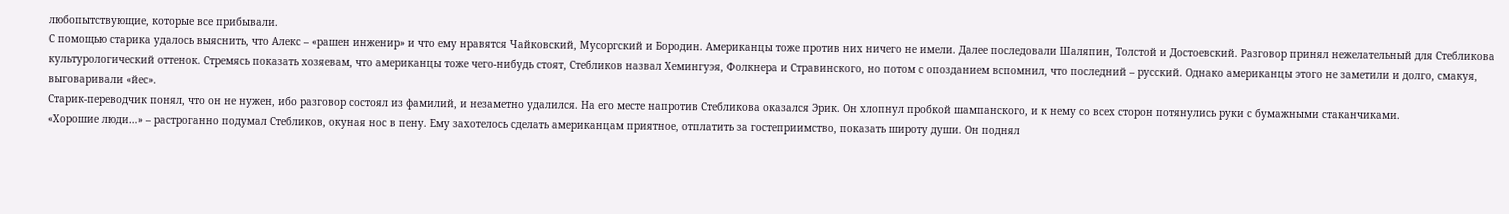любопытствующие, которые все прибывали.
С помощью старика удалось выяснить, что Алекс – «рашен инженир» и что ему нравятся Чайковский, Мусоргский и Бородин. Американцы тоже против них ничего не имели. Далее последовали Шаляпин, Толстой и Достоевский. Разговор принял нежелательный для Стебликова культурологический оттенок. Стремясь показать хозяевам, что американцы тоже чего-нибудь стоят, Стебликов назвал Хемингуэя, Фолкнера и Стравинского, но потом с опозданием вспомнил, что последний – русский. Однако американцы этого не заметили и долго, смакуя, выговаривали «йес».
Старик-переводчик понял, что он не нужен, ибо разговор состоял из фамилий, и незаметно удалился. На его месте напротив Стебликова оказался Эрик. Он хлопнул пробкой шампанского, и к нему со всех сторон потянулись руки с бумажными стаканчиками.
«Хорошие люди…» – растроганно подумал Стебликов, окуная нос в пену. Ему захотелось сделать американцам приятное, отплатить за гостеприимство, показать широту души. Он поднял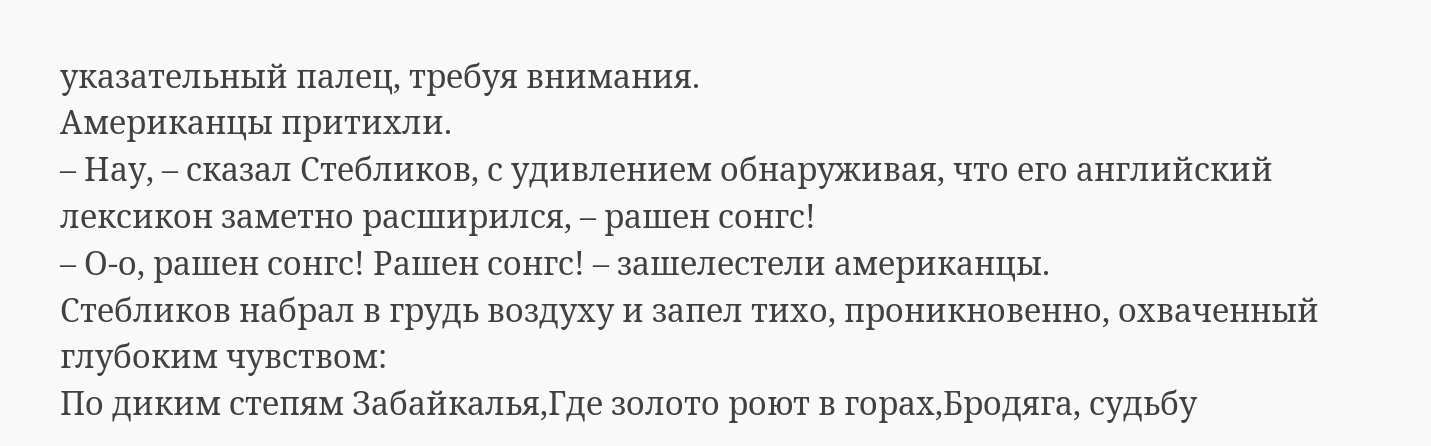указательный палец, требуя внимания.
Американцы притихли.
– Нау, – сказал Стебликов, с удивлением обнаруживая, что его английский лексикон заметно расширился, – рашен сонгс!
– О-о, рашен сонгс! Рашен сонгс! – зашелестели американцы.
Стебликов набрал в грудь воздуху и запел тихо, проникновенно, охваченный глубоким чувством:
По диким степям Забайкалья,Где золото роют в горах,Бродяга, судьбу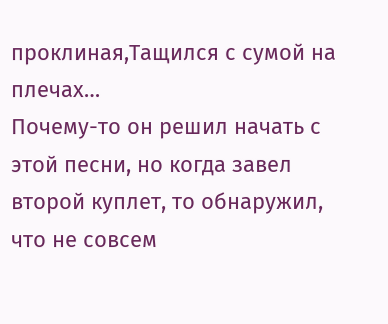проклиная,Тащился с сумой на плечах…
Почему-то он решил начать с этой песни, но когда завел второй куплет, то обнаружил, что не совсем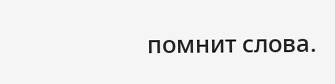помнит слова.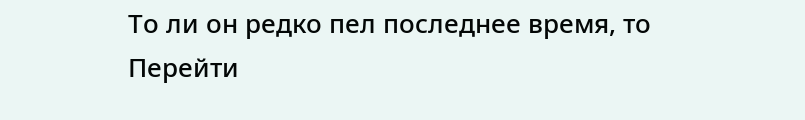То ли он редко пел последнее время, то
Перейти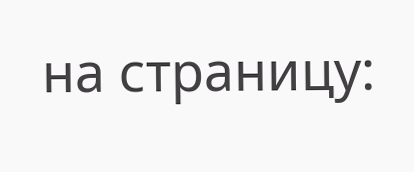на страницу: